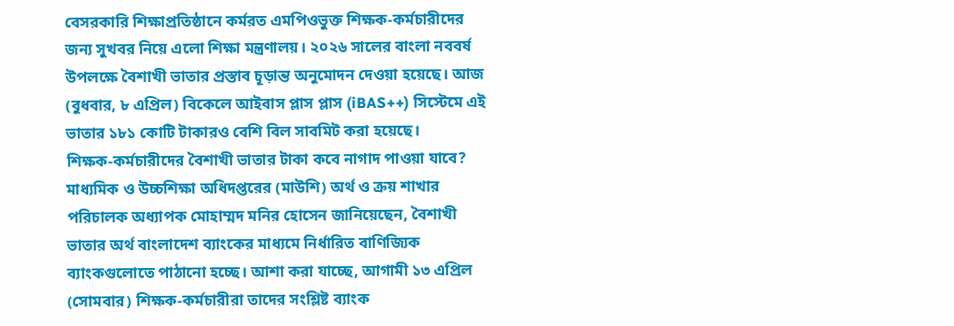বেসরকারি শিক্ষাপ্রতিষ্ঠানে কর্মরত এমপিওভুক্ত শিক্ষক-কর্মচারীদের জন্য সুখবর নিয়ে এলো শিক্ষা মন্ত্রণালয়। ২০২৬ সালের বাংলা নববর্ষ উপলক্ষে বৈশাখী ভাতার প্রস্তাব চূড়ান্ত অনুমোদন দেওয়া হয়েছে। আজ (বুধবার, ৮ এপ্রিল) বিকেলে আইবাস প্লাস প্লাস (iBAS++) সিস্টেমে এই ভাতার ১৮১ কোটি টাকারও বেশি বিল সাবমিট করা হয়েছে।
শিক্ষক-কর্মচারীদের বৈশাখী ভাতার টাকা কবে নাগাদ পাওয়া যাবে?
মাধ্যমিক ও উচ্চশিক্ষা অধিদপ্তরের (মাউশি) অর্থ ও ক্রয় শাখার পরিচালক অধ্যাপক মোহাম্মদ মনির হোসেন জানিয়েছেন, বৈশাখী ভাতার অর্থ বাংলাদেশ ব্যাংকের মাধ্যমে নির্ধারিত বাণিজ্যিক ব্যাংকগুলোতে পাঠানো হচ্ছে। আশা করা যাচ্ছে, আগামী ১৩ এপ্রিল (সোমবার) শিক্ষক-কর্মচারীরা তাদের সংশ্লিষ্ট ব্যাংক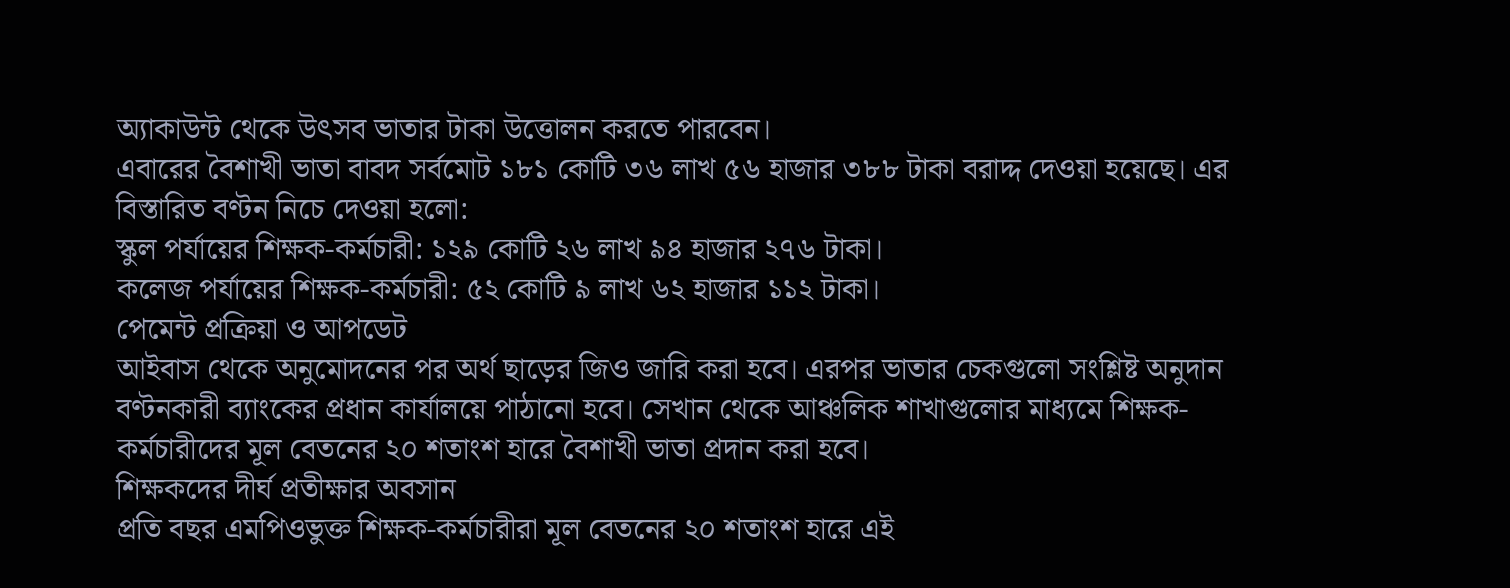অ্যাকাউন্ট থেকে উৎসব ভাতার টাকা উত্তোলন করতে পারবেন।
এবারের বৈশাখী ভাতা বাবদ সর্বমোট ১৮১ কোটি ৩৬ লাখ ৫৬ হাজার ৩৮৮ টাকা বরাদ্দ দেওয়া হয়েছে। এর বিস্তারিত বণ্টন নিচে দেওয়া হলো:
স্কুল পর্যায়ের শিক্ষক-কর্মচারী: ১২৯ কোটি ২৬ লাখ ৯৪ হাজার ২৭৬ টাকা।
কলেজ পর্যায়ের শিক্ষক-কর্মচারী: ৫২ কোটি ৯ লাখ ৬২ হাজার ১১২ টাকা।
পেমেন্ট প্রক্রিয়া ও আপডেট
আইবাস থেকে অনুমোদনের পর অর্থ ছাড়ের জিও জারি করা হবে। এরপর ভাতার চেকগুলো সংশ্লিষ্ট অনুদান বণ্টনকারী ব্যাংকের প্রধান কার্যালয়ে পাঠানো হবে। সেখান থেকে আঞ্চলিক শাখাগুলোর মাধ্যমে শিক্ষক-কর্মচারীদের মূল বেতনের ২০ শতাংশ হারে বৈশাখী ভাতা প্রদান করা হবে।
শিক্ষকদের দীর্ঘ প্রতীক্ষার অবসান
প্রতি বছর এমপিওভুক্ত শিক্ষক-কর্মচারীরা মূল বেতনের ২০ শতাংশ হারে এই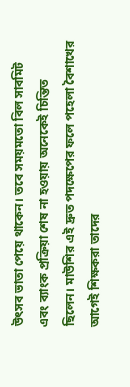উৎসব ভাতা পেয়ে থাকেন। তবে সময়মতো বিল সাবমিট এবং ব্যাংক প্রক্রিয়া শেষ না হওয়ায় অনেকেই চিন্তিত ছিলেন। মাউশির এই দ্রুত পদক্ষেপের ফলে পহেলা বৈশাখের আগেই শিক্ষকরা তাদের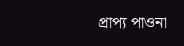প্রাপ্য পাওনা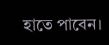হাতে পাবেন।